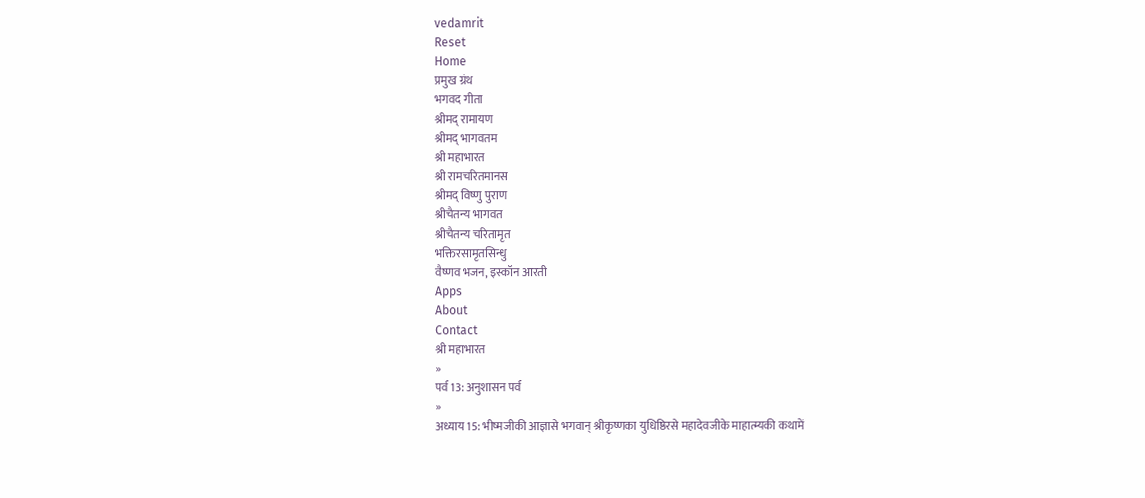vedamrit
Reset
Home
प्रमुख ग्रंथ
भगवद गीता
श्रीमद् रामायण
श्रीमद् भागवतम
श्री महाभारत
श्री रामचरितमानस
श्रीमद् विष्णु पुराण
श्रीचैतन्य भागवत
श्रीचैतन्य चरितामृत
भक्तिरसामृतसिन्धु
वैष्णव भजन, इस्कॉन आरती
Apps
About
Contact
श्री महाभारत
»
पर्व 13: अनुशासन पर्व
»
अध्याय 15: भीष्मजीकी आज्ञासे भगवान् श्रीकृष्णका युधिष्ठिरसे महादेवजीके माहात्म्यकी कथामें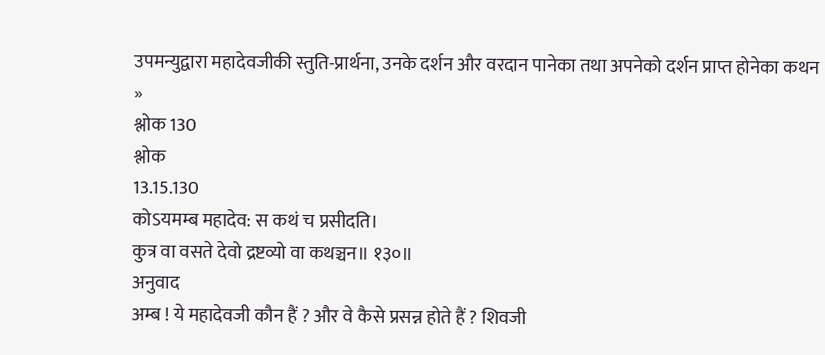उपमन्युद्वारा महादेवजीकी स्तुति-प्रार्थना, उनके दर्शन और वरदान पानेका तथा अपनेको दर्शन प्राप्त होनेका कथन
»
श्लोक 130
श्लोक
13.15.130
कोऽयमम्ब महादेव: स कथं च प्रसीदति।
कुत्र वा वसते देवो द्रष्टव्यो वा कथञ्चन॥ १३०॥
अनुवाद
अम्ब ! ये महादेवजी कौन हैं ? और वे कैसे प्रसन्न होते हैं ? शिवजी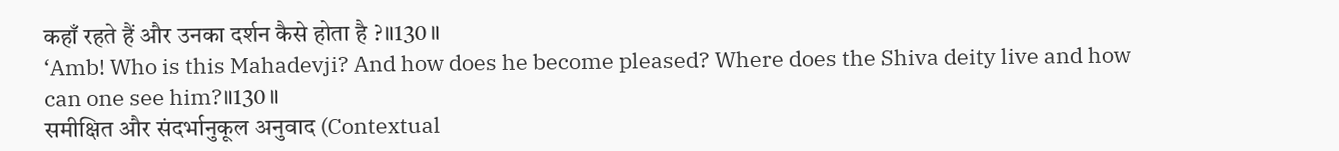कहाँ रहते हैं और उनका दर्शन कैसे होता है ?॥130॥
‘Amb! Who is this Mahadevji? And how does he become pleased? Where does the Shiva deity live and how can one see him?॥130॥
समीक्षित और संदर्भानुकूल अनुवाद (Contextual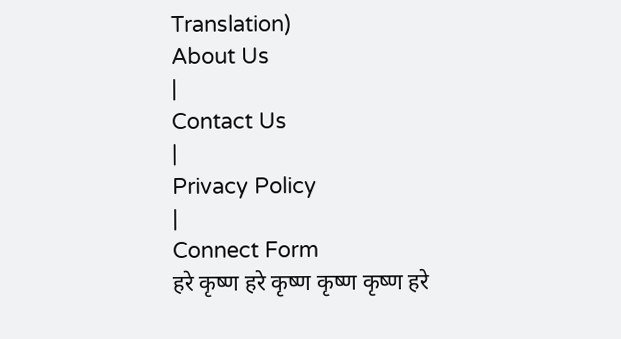Translation)
About Us
|
Contact Us
|
Privacy Policy
|
Connect Form
हरे कृष्ण हरे कृष्ण कृष्ण कृष्ण हरे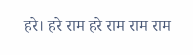हरे। हरे राम हरे राम राम राम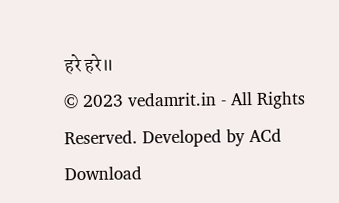हरे हरे॥
© 2023 vedamrit.in - All Rights Reserved. Developed by ACd
Download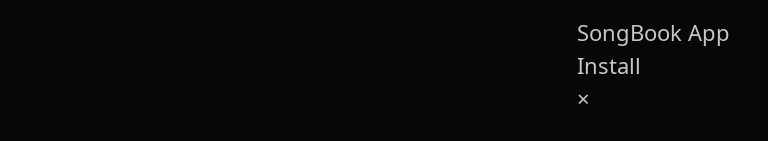SongBook App
Install
×